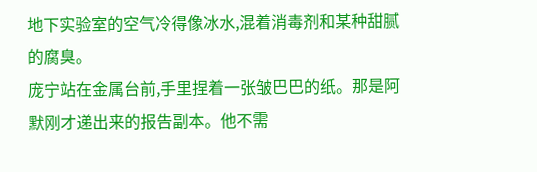地下实验室的空气冷得像冰水,混着消毒剂和某种甜腻的腐臭。
庞宁站在金属台前,手里捏着一张皱巴巴的纸。那是阿默刚才递出来的报告副本。他不需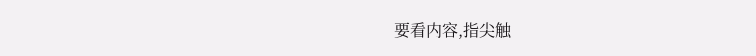要看内容,指尖触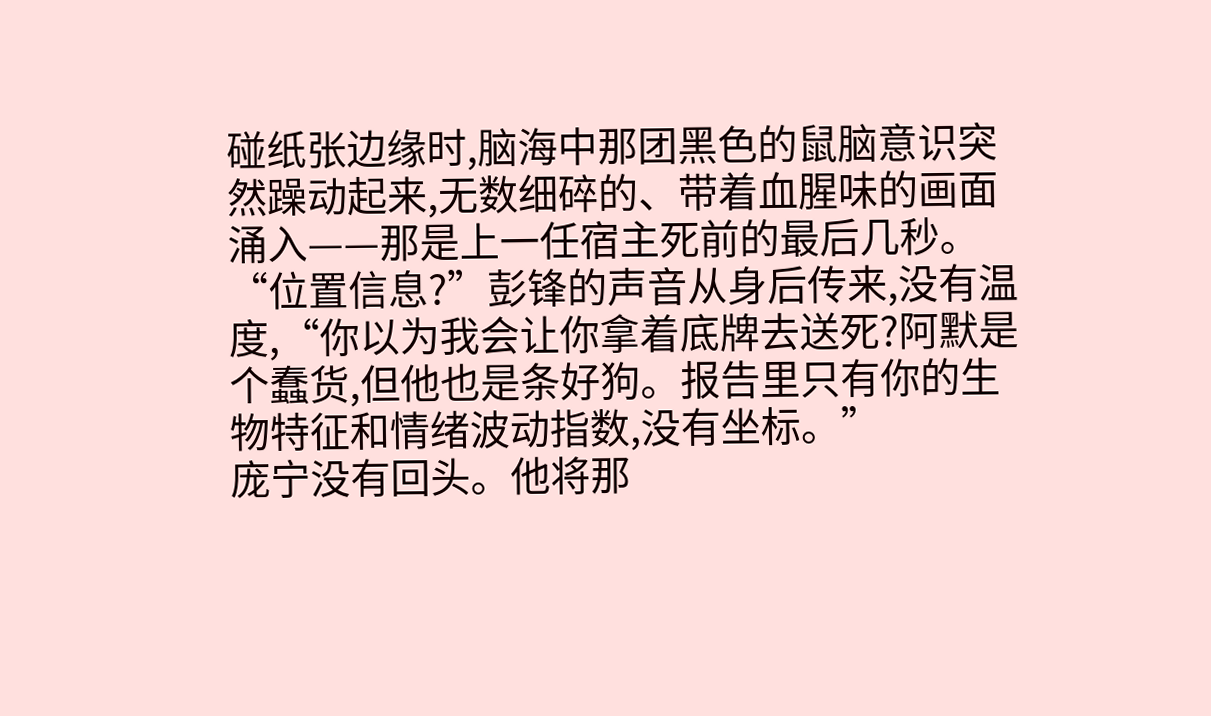碰纸张边缘时,脑海中那团黑色的鼠脑意识突然躁动起来,无数细碎的、带着血腥味的画面涌入——那是上一任宿主死前的最后几秒。
“位置信息?”彭锋的声音从身后传来,没有温度,“你以为我会让你拿着底牌去送死?阿默是个蠢货,但他也是条好狗。报告里只有你的生物特征和情绪波动指数,没有坐标。”
庞宁没有回头。他将那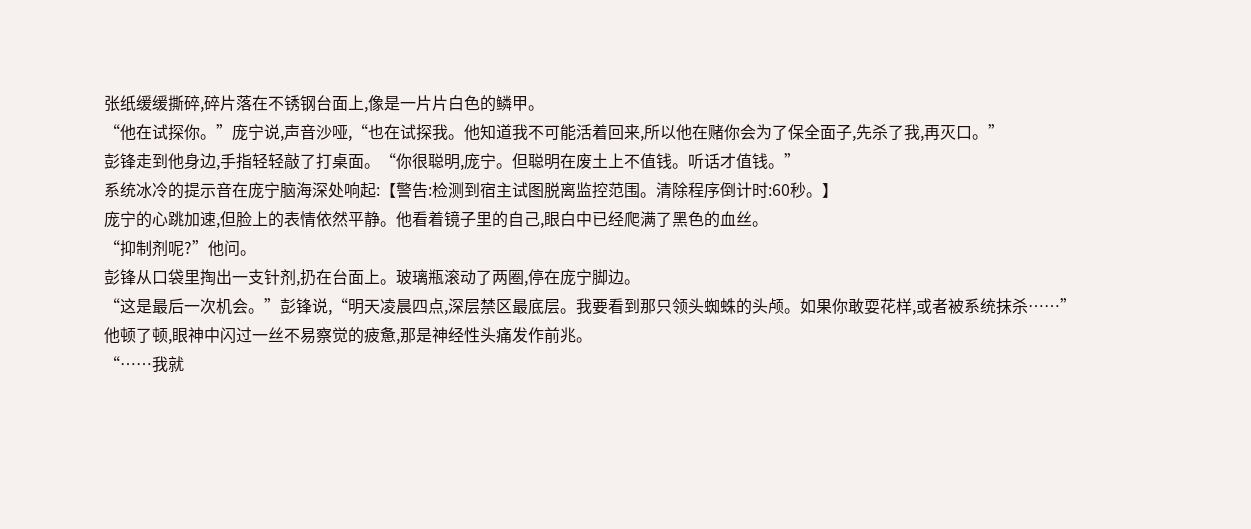张纸缓缓撕碎,碎片落在不锈钢台面上,像是一片片白色的鳞甲。
“他在试探你。”庞宁说,声音沙哑,“也在试探我。他知道我不可能活着回来,所以他在赌你会为了保全面子,先杀了我,再灭口。”
彭锋走到他身边,手指轻轻敲了打桌面。“你很聪明,庞宁。但聪明在废土上不值钱。听话才值钱。”
系统冰冷的提示音在庞宁脑海深处响起:【警告:检测到宿主试图脱离监控范围。清除程序倒计时:60秒。】
庞宁的心跳加速,但脸上的表情依然平静。他看着镜子里的自己,眼白中已经爬满了黑色的血丝。
“抑制剂呢?”他问。
彭锋从口袋里掏出一支针剂,扔在台面上。玻璃瓶滚动了两圈,停在庞宁脚边。
“这是最后一次机会。”彭锋说,“明天凌晨四点,深层禁区最底层。我要看到那只领头蜘蛛的头颅。如果你敢耍花样,或者被系统抹杀……”
他顿了顿,眼神中闪过一丝不易察觉的疲惫,那是神经性头痛发作前兆。
“……我就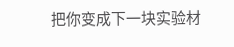把你变成下一块实验材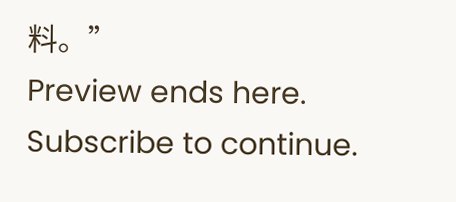料。”
Preview ends here. Subscribe to continue.